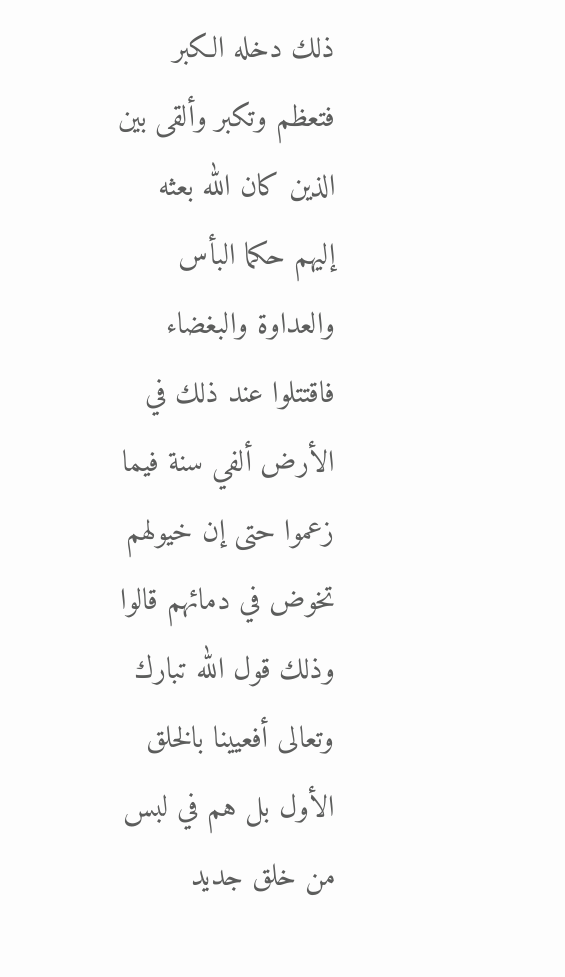ذلك دخله الكبر فتعظم وتكبر وألقى بين الذين كان الله بعثه إليهم حكما البأس والعداوة والبغضاء فاقتتلوا عند ذلك في الأرض ألفي سنة فيما زعموا حتى إن خيولهم تخوض في دمائهم قالوا وذلك قول الله تبارك وتعالى أفعيينا بالخلق الأول بل هم في لبس من خلق جديد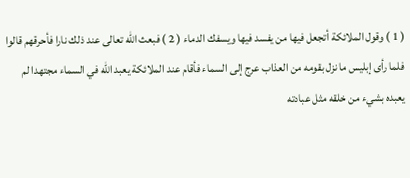( 1 ) وقول الملائكة أتجعل فيها من يفسد فيها ويسفك الدماء ( 2 ) فبعث الله تعالى عند ذلك نارا فأحرقهم قالوا فلما رأى إبليس ما نزل بقومه من العذاب عرج إلى السماء فأقام عند الملائكة يعبد الله في السماء مجتهدا لم يعبده بشيء من خلقه مثل عبادته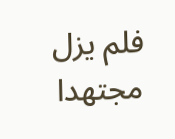فلم يزل مجتهدا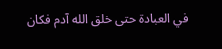في العبادة حتى خلق الله آدم فكان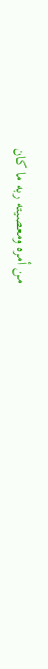من أمره ومعصيته ربه ما كان